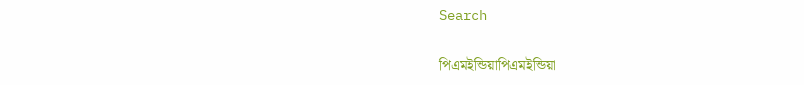Search

পিএমইন্ডিয়াপিএমইন্ডিয়া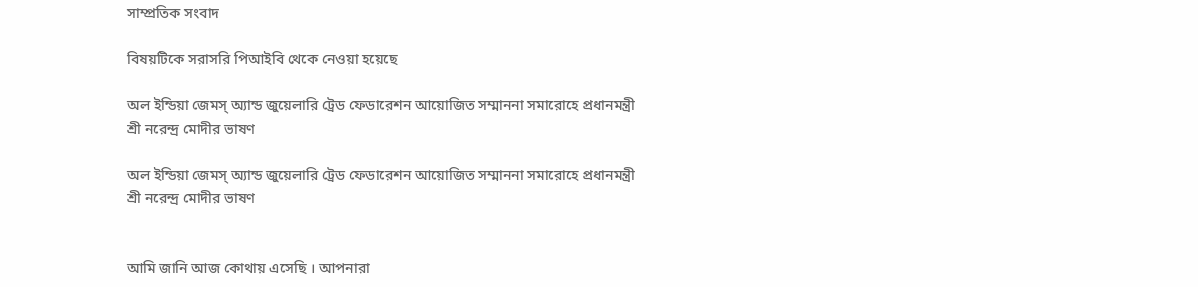সাম্প্রতিক সংবাদ

বিষয়টিকে সরাসরি পিআইবি থেকে নেওয়া হয়েছে

অল ইন্ডিয়া জেমস্‌ অ্যান্ড জুয়েলারি ট্রেড ফেডারেশন আয়োজিত সম্মাননা সমারোহে প্রধানমন্ত্রী শ্রী নরেন্দ্র মোদীর ভাষণ

অল ইন্ডিয়া জেমস্‌ অ্যান্ড জুয়েলারি ট্রেড ফেডারেশন আয়োজিত সম্মাননা সমারোহে প্রধানমন্ত্রী শ্রী নরেন্দ্র মোদীর ভাষণ


আমি জানি আজ কোথায় এসেছি । আপনারা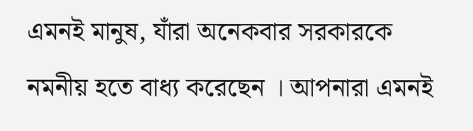এমনই মানুষ, যাঁরা অনেকবার সরকারকে নমনীয় হতে বাধ্য করেছেন । আপনারা এমনই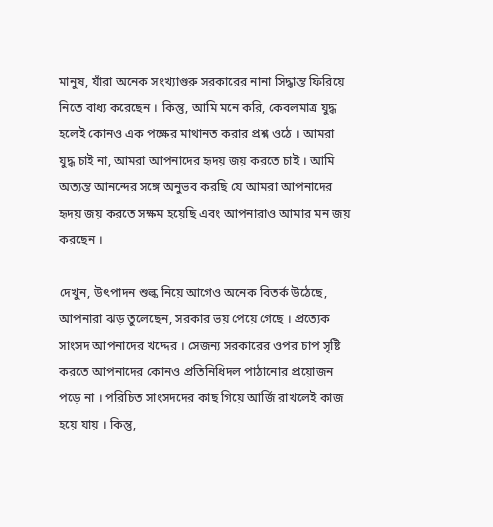মানুষ, যাঁরা অনেক সংখ্যাগুরু সরকারের নানা সিদ্ধান্ত ফিরিয়ে নিতে বাধ্য করেছেন । কিন্তু, আমি মনে করি, কেবলমাত্র যুদ্ধ হলেই কোনও এক পক্ষের মাথানত করার প্রশ্ন ওঠে । আমরা যুদ্ধ চাই না, আমরা আপনাদের হৃদয় জয় করতে চাই । আমি অত্যন্ত আনন্দের সঙ্গে অনুভব করছি যে আমরা আপনাদের হৃদয় জয় করতে সক্ষম হয়েছি এবং আপনারাও আমার মন জয় করছেন ।

দেখুন, উৎপাদন শুল্ক নিয়ে আগেও অনেক বিতর্ক উঠেছে, আপনারা ঝড় তুলেছেন, সরকার ভয় পেয়ে গেছে । প্রত্যেক সাংসদ আপনাদের খদ্দের । সেজন্য সরকারের ওপর চাপ সৃষ্টি করতে আপনাদের কোনও প্রতিনিধিদল পাঠানোর প্রয়োজন পড়ে না । পরিচিত সাংসদদের কাছ গিয়ে আর্জি রাখলেই কাজ হয়ে যায় । কিন্তু,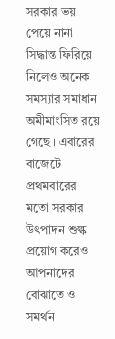সরকার ভয় পেয়ে নানা সিদ্ধান্ত ফিরিয়ে নিলেও অনেক সমস্যার সমাধান অমীমাংসিত রয়ে গেছে । এবারের বাজেটে প্রথমবারের মতো সরকার উৎপাদন শুল্ক প্রয়োগ করেও আপনাদের বোঝাতে ও সমর্থন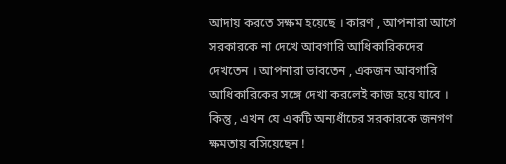আদায় করতে সক্ষম হয়েছে । কারণ , আপনারা আগে সরকারকে না দেখে আবগারি আধিকারিকদের দেখতেন । আপনারা ভাবতেন , একজন আবগারি আধিকারিকের সঙ্গে দেখা করলেই কাজ হয়ে যাবে । কিন্তু , এখন যে একটি অন্যধাঁচের সরকারকে জনগণ ক্ষমতায় বসিয়েছেন !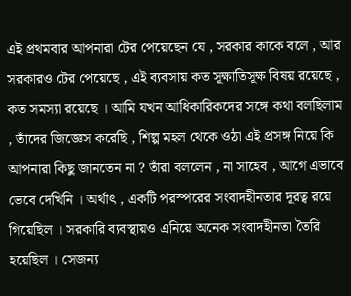এই প্রথমবার আপনারা টের পেয়েছেন যে , সরকার কাকে বলে , আর সরকারও টের পেয়েছে , এই ব্যবসায় কত সূক্ষাতিসূক্ষ বিষয় রয়েছে , কত সমস্যা রয়েছে । আমি যখন আধিকারিকদের সঙ্গে কথা বলছিলাম , তাঁদের জিজ্ঞেস করেছি , শিল্প মহল থেকে ওঠা এই প্রসঙ্গ নিয়ে কি আপনারা কিছু জানতেন না ? তাঁরা বললেন , না সাহেব , আগে এভাবে ভেবে দেখিনি । অর্থাৎ , একটি পরস্পরের সংবাদহীনতার দূরত্ব রয়ে গিয়েছিল । সরকারি ব্যবস্থায়ও এনিয়ে অনেক সংবাদহীনতা তৈরি হয়েছিল । সেজন্য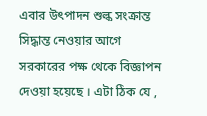এবার উৎপাদন শুল্ক সংক্রান্ত সিদ্ধান্ত নেওয়ার আগে সরকারের পক্ষ থেকে বিজ্ঞাপন দেওয়া হয়েছে । এটা ঠিক যে ,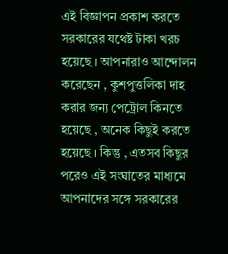এই বিজ্ঞাপন প্রকাশ করতে সরকারের যথেষ্ট টাকা খরচ হয়েছে । আপনারাও আন্দোলন করেছেন , কুশপুত্তলিকা দাহ করার জন্য পেট্রোল কিনতে হয়েছে , অনেক কিছুই করতে হয়েছে । কিন্তু , এতসব কিছুর পরেও এই সংঘাতের মাধ্যমে আপনাদের সঙ্গে সরকারের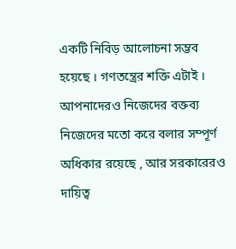একটি নিবিড় আলোচনা সম্ভব হয়েছে । গণতন্ত্রের শক্তি এটাই । আপনাদেরও নিজেদের বক্তব্য নিজেদের মতো করে বলার সম্পূর্ণ অধিকার রয়েছে , আর সরকারেরও দায়িত্ব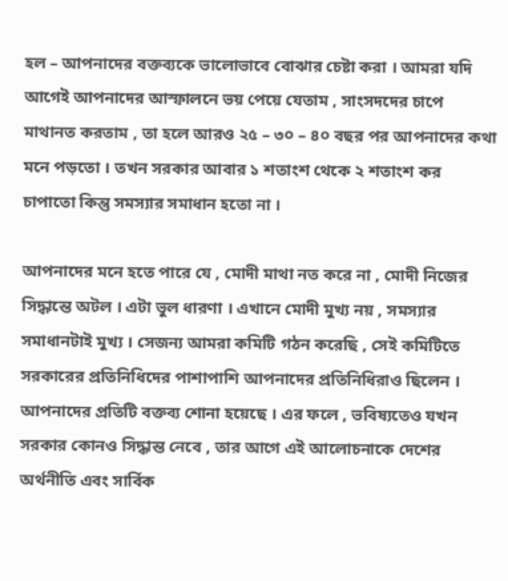হল – আপনাদের বক্তব্যকে ভালোভাবে বোঝার চেষ্টা করা । আমরা যদি আগেই আপনাদের আস্ফালনে ভয় পেয়ে যেতাম , সাংসদদের চাপে মাথানত করতাম , তা হলে আরও ২৫ – ৩০ – ৪০ বছর পর আপনাদের কথা মনে পড়তো । তখন সরকার আবার ১ শতাংশ থেকে ২ শতাংশ কর চাপাতো কিন্তু সমস্যার সমাধান হতো না ।

আপনাদের মনে হতে পারে যে , মোদী মাথা নত করে না , মোদী নিজের সিদ্ধান্তে অটল । এটা ভুল ধারণা । এখানে মোদী মুখ্য নয় , সমস্যার সমাধানটাই মুখ্য । সেজন্য আমরা কমিটি গঠন করেছি , সেই কমিটিতে সরকারের প্রতিনিধিদের পাশাপাশি আপনাদের প্রতিনিধিরাও ছিলেন । আপনাদের প্রতিটি বক্তব্য শোনা হয়েছে । এর ফলে , ভবিষ্যতেও যখন সরকার কোনও সিদ্ধান্ত নেবে , তার আগে এই আলোচনাকে দেশের অর্থনীতি এবং সার্বিক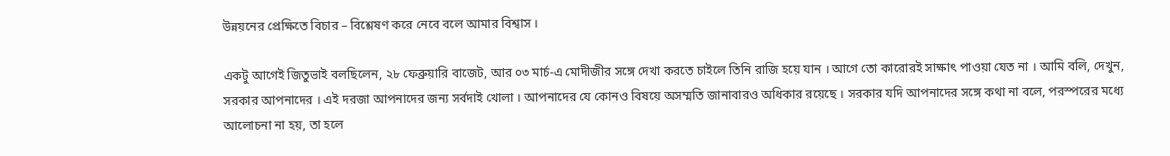উন্নয়নের প্রেক্ষিতে বিচার – বিশ্লেষণ করে নেবে বলে আমার বিশ্বাস ।

একটু আগেই জিতুভাই বলছিলেন, ২৮ ফেব্রুয়ারি বাজেট, আর ০৩ মার্চ-এ মোদীজীর সঙ্গে দেখা করতে চাইলে তিনি রাজি হয়ে যান । আগে তো কারোরই সাক্ষাৎ পাওয়া যেত না । আমি বলি, দেখুন, সরকার আপনাদের । এই দরজা আপনাদের জন্য সর্বদাই খোলা । আপনাদের যে কোনও বিষয়ে অসম্মতি জানাবারও অধিকার রয়েছে । সরকার যদি আপনাদের সঙ্গে কথা না বলে, পরস্পরের মধ্যে আলোচনা না হয়, তা হলে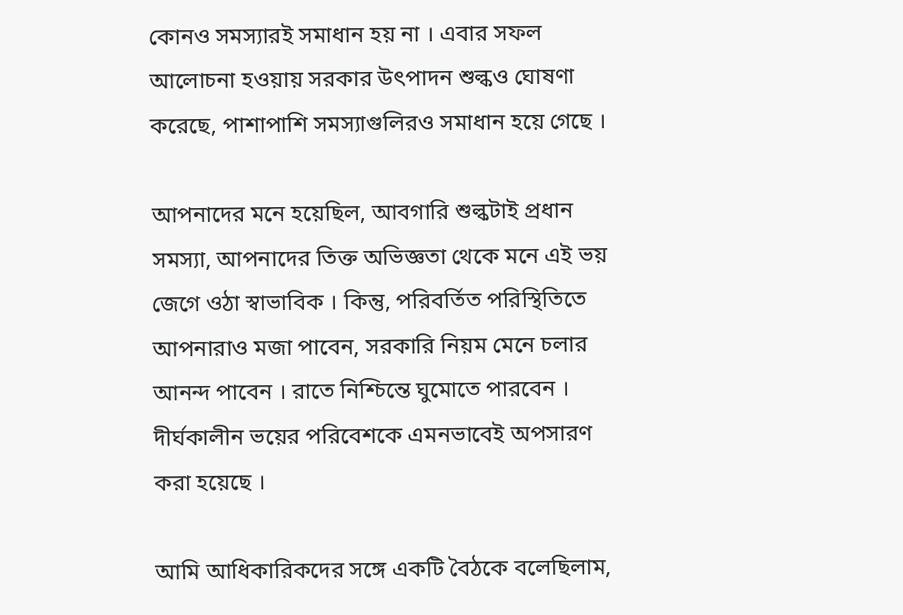কোনও সমস্যারই সমাধান হয় না । এবার সফল আলোচনা হওয়ায় সরকার উৎপাদন শুল্কও ঘোষণা করেছে, পাশাপাশি সমস্যাগুলিরও সমাধান হয়ে গেছে ।

আপনাদের মনে হয়েছিল, আবগারি শুল্কটাই প্রধান সমস্যা, আপনাদের তিক্ত অভিজ্ঞতা থেকে মনে এই ভয় জেগে ওঠা স্বাভাবিক । কিন্তু, পরিবর্তিত পরিস্থিতিতে আপনারাও মজা পাবেন, সরকারি নিয়ম মেনে চলার আনন্দ পাবেন । রাতে নিশ্চিন্তে ঘুমোতে পারবেন । দীর্ঘকালীন ভয়ের পরিবেশকে এমনভাবেই অপসারণ করা হয়েছে ।

আমি আধিকারিকদের সঙ্গে একটি বৈঠকে বলেছিলাম,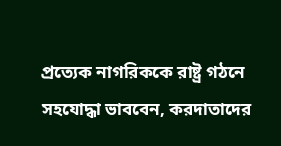প্রত্যেক নাগরিককে রাষ্ট্র গঠনে সহযোদ্ধা ভাববেন, করদাতাদের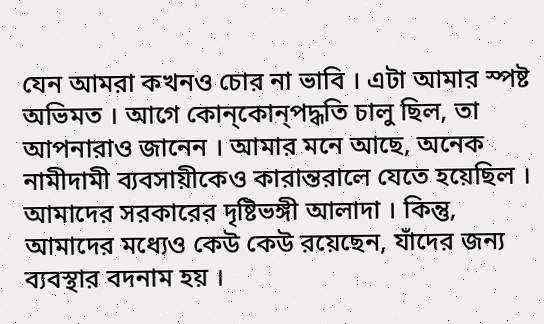যেন আমরা কখনও চোর না ভাবি । এটা আমার স্পষ্ট অভিমত । আগে কোন্‌কোন্‌পদ্ধতি চালু ছিল, তা আপনারাও জানেন । আমার মনে আছে, অনেক নামীদামী ব্যবসায়ীকেও কারান্তরালে যেতে হয়েছিল । আমাদের সরকারের দৃষ্টিভঙ্গী আলাদা । কিন্তু, আমাদের মধ্যেও কেউ কেউ রয়েছেন, যাঁদের জন্য ব্যবস্থার বদনাম হয় ।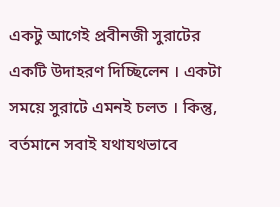একটু আগেই প্রবীনজী সুরাটের একটি উদাহরণ দিচ্ছিলেন । একটা সময়ে সুরাটে এমনই চলত । কিন্তু, বর্তমানে সবাই যথাযথভাবে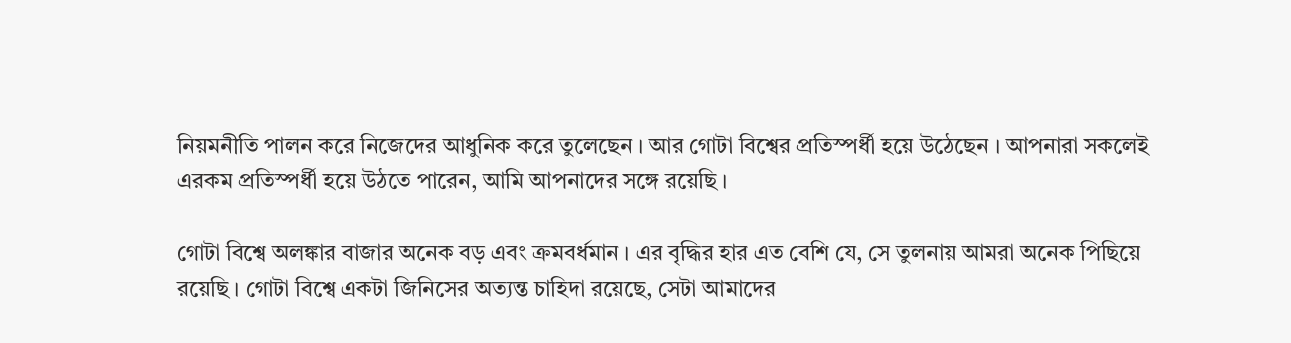নিয়মনীতি পালন করে নিজেদের আধুনিক করে তুলেছেন । আর গোটা বিশ্বের প্রতিস্পর্ধী হয়ে উঠেছেন । আপনারা সকলেই এরকম প্রতিস্পর্ধী হয়ে উঠতে পারেন, আমি আপনাদের সঙ্গে রয়েছি ।

গোটা বিশ্বে অলঙ্কার বাজার অনেক বড় এবং ক্রমবর্ধমান । এর বৃদ্ধির হার এত বেশি যে, সে তুলনায় আমরা অনেক পিছিয়ে রয়েছি । গোটা বিশ্বে একটা জিনিসের অত্যন্ত চাহিদা রয়েছে, সেটা আমাদের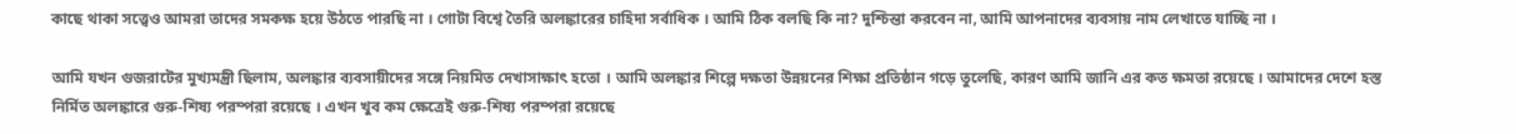কাছে থাকা সত্ত্বেও আমরা তাদের সমকক্ষ হয়ে উঠতে পারছি না । গোটা বিশ্বে তৈরি অলঙ্কারের চাহিদা সর্বাধিক । আমি ঠিক বলছি কি না? দুশ্চিন্তা করবেন না, আমি আপনাদের ব্যবসায় নাম লেখাতে যাচ্ছি না ।

আমি যখন গুজরাটের মুখ্যমন্ত্রী ছিলাম, অলঙ্কার ব্যবসায়ীদের সঙ্গে নিয়মিত দেখাসাক্ষাৎ হতো । আমি অলঙ্কার শিল্পে দক্ষতা উন্নয়নের শিক্ষা প্রতিষ্ঠান গড়ে তুলেছি, কারণ আমি জানি এর কত ক্ষমতা রয়েছে । আমাদের দেশে হস্ত নির্মিত অলঙ্কারে গুরু-শিষ্য পরম্পরা রয়েছে । এখন খুব কম ক্ষেত্রেই গুরু-শিষ্য পরম্পরা রয়েছে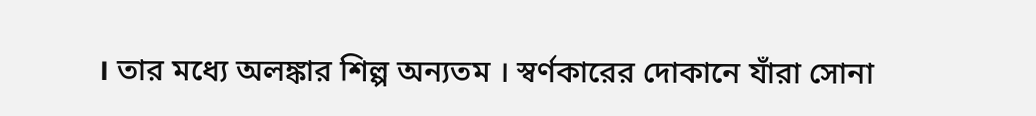। তার মধ্যে অলঙ্কার শিল্প অন্যতম । স্বর্ণকারের দোকানে যাঁরা সোনা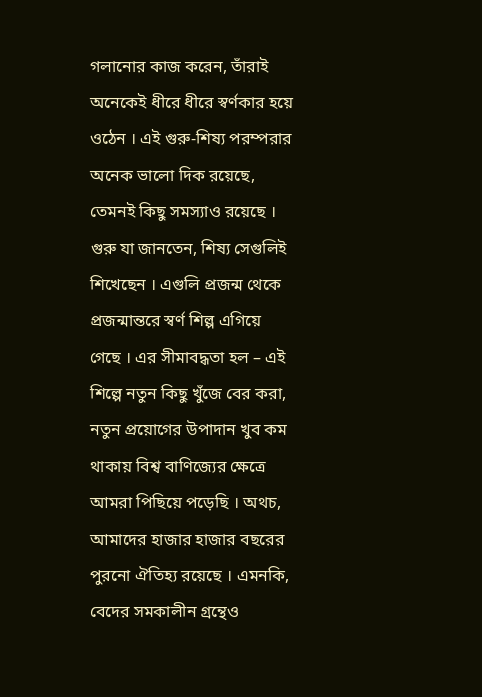গলানোর কাজ করেন, তাঁরাই অনেকেই ধীরে ধীরে স্বর্ণকার হয়ে ওঠেন । এই গুরু-শিষ্য পরম্পরার অনেক ভালো দিক রয়েছে, তেমনই কিছু সমস্যাও রয়েছে । গুরু যা জানতেন, শিষ্য সেগুলিই শিখেছেন । এগুলি প্রজন্ম থেকে প্রজন্মান্তরে স্বর্ণ শিল্প এগিয়ে গেছে । এর সীমাবদ্ধতা হল – এই শিল্পে নতুন কিছু খুঁজে বের করা, নতুন প্রয়োগের উপাদান খুব কম থাকায় বিশ্ব বাণিজ্যের ক্ষেত্রে আমরা পিছিয়ে পড়েছি । অথচ, আমাদের হাজার হাজার বছরের পুরনো ঐতিহ্য রয়েছে । এমনকি, বেদের সমকালীন গ্রন্থেও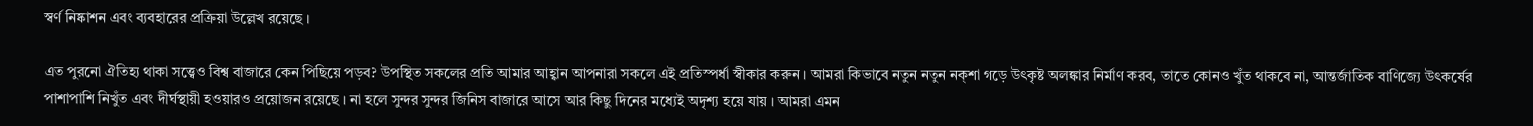স্বর্ণ নিষ্কাশন এবং ব্যবহারের প্রক্রিয়া উল্লেখ রয়েছে ।

এত পুরনো ঐতিহ্য থাকা সত্ত্বেও বিশ্ব বাজারে কেন পিছিয়ে পড়ব? উপস্থিত সকলের প্রতি আমার আহ্বান আপনারা সকলে এই প্রতিস্পর্ধা স্বীকার করুন । আমরা কিভাবে নতুন নতুন নক্‌শা গড়ে উৎকৃষ্ট অলঙ্কার নির্মাণ করব, তাতে কোনও খুঁত থাকবে না, আন্তর্জাতিক বাণিজ্যে উৎকর্ষের পাশাপাশি নিখুঁত এবং দীর্ঘস্থায়ী হওয়ারও প্রয়োজন রয়েছে । না হলে সুন্দর সুন্দর জিনিস বাজারে আসে আর কিছু দিনের মধ্যেই অদৃশ্য হয়ে যায় । আমরা এমন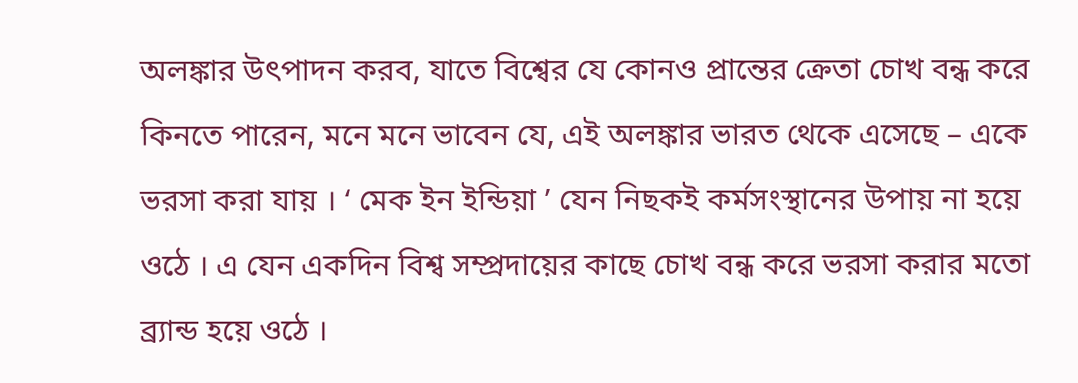অলঙ্কার উৎপাদন করব, যাতে বিশ্বের যে কোনও প্রান্তের ক্রেতা চোখ বন্ধ করে কিনতে পারেন, মনে মনে ভাবেন যে, এই অলঙ্কার ভারত থেকে এসেছে – একে ভরসা করা যায় । ‘ মেক ইন ইন্ডিয়া ’ যেন নিছকই কর্মসংস্থানের উপায় না হয়ে ওঠে । এ যেন একদিন বিশ্ব সম্প্রদায়ের কাছে চোখ বন্ধ করে ভরসা করার মতো ব্র্যান্ড হয়ে ওঠে ।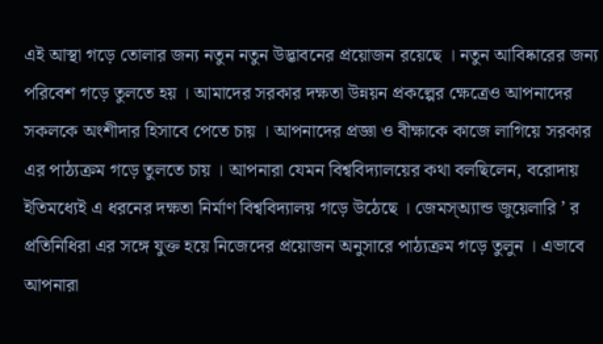এই আস্থা গড়ে তোলার জন্য নতুন নতুন উদ্ভাবনের প্রয়োজন রয়েছে । নতুন আবিষ্কারের জন্য পরিবেশ গড়ে তুলতে হয় । আমাদের সরকার দক্ষতা উন্নয়ন প্রকল্পের ক্ষেত্রেও আপনাদের সকলকে অংশীদার হিসাবে পেতে চায় । আপনাদের প্রজ্ঞা ও বীক্ষাকে কাজে লাগিয়ে সরকার এর পাঠ্যক্রম গড়ে তুলতে চায় । আপনারা যেমন বিশ্ববিদ্যালয়ের কথা বলছিলেন, বরোদায় ইতিমধ্যেই এ ধরনের দক্ষতা নির্মাণ বিশ্ববিদ্যালয় গড়ে উঠেছে । জেমস্‌অ্যান্ড জুয়েলারি ’ র প্রতিনিধিরা এর সঙ্গে যুক্ত হয়ে নিজেদের প্রয়োজন অনুসারে পাঠ্যক্রম গড়ে তুলুন । এভাবে আপনারা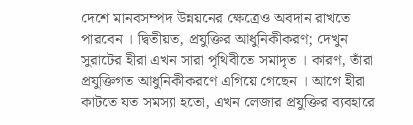দেশে মানবসম্পদ উন্নয়নের ক্ষেত্রেও অবদান রাখতে পারবেন । দ্বিতীয়ত, প্রযুক্তির আধুনিকীকরণ; দেখুন সুরাটের হীরা এখন সারা পৃথিবীতে সমাদৃত । কারণ, তাঁরা প্রযুক্তিগত আধুনিকীকরণে এগিয়ে গেছেন । আগে হীরা কাটতে যত সমস্যা হতো, এখন লেজার প্রযুক্তির ব্যবহারে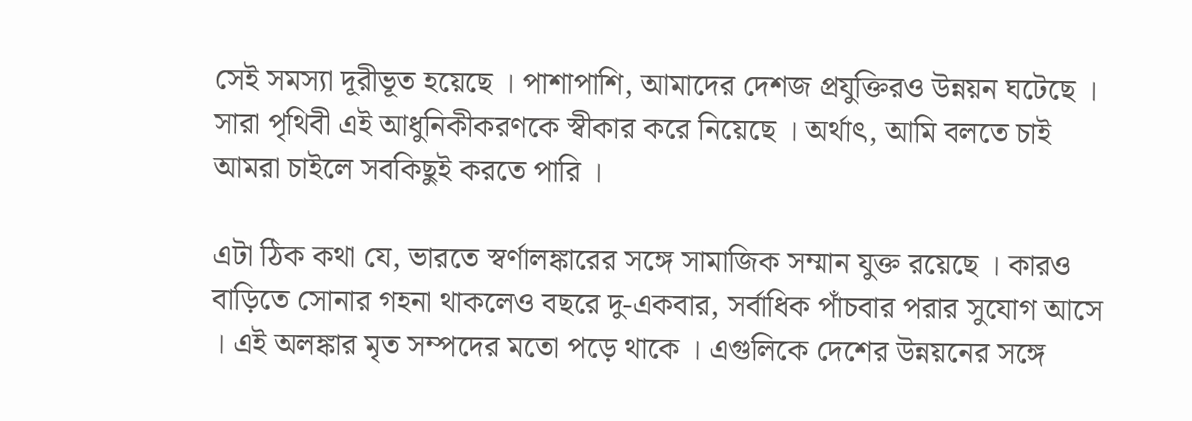সেই সমস্যা দূরীভূত হয়েছে । পাশাপাশি, আমাদের দেশজ প্রযুক্তিরও উন্নয়ন ঘটেছে । সারা পৃথিবী এই আধুনিকীকরণকে স্বীকার করে নিয়েছে । অর্থাৎ, আমি বলতে চাই আমরা চাইলে সবকিছুই করতে পারি ।

এটা ঠিক কথা যে, ভারতে স্বর্ণালঙ্কারের সঙ্গে সামাজিক সম্মান যুক্ত রয়েছে । কারও বাড়িতে সোনার গহনা থাকলেও বছরে দু-একবার, সর্বাধিক পাঁচবার পরার সুযোগ আসে । এই অলঙ্কার মৃত সম্পদের মতো পড়ে থাকে । এগুলিকে দেশের উন্নয়নের সঙ্গে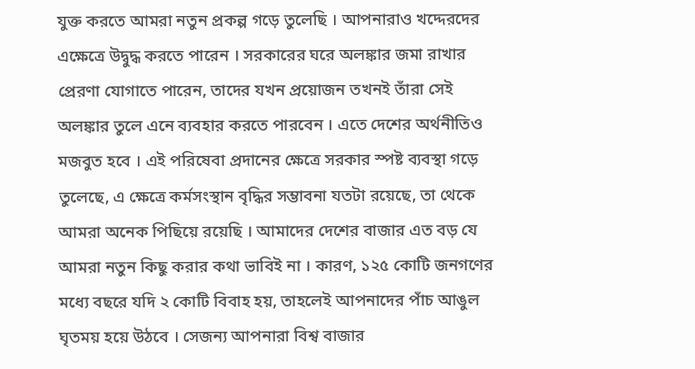যুক্ত করতে আমরা নতুন প্রকল্প গড়ে তুলেছি । আপনারাও খদ্দেরদের এক্ষেত্রে উদ্বুদ্ধ করতে পারেন । সরকারের ঘরে অলঙ্কার জমা রাখার প্রেরণা যোগাতে পারেন, তাদের যখন প্রয়োজন তখনই তাঁরা সেই অলঙ্কার তুলে এনে ব্যবহার করতে পারবেন । এতে দেশের অর্থনীতিও মজবুত হবে । এই পরিষেবা প্রদানের ক্ষেত্রে সরকার স্পষ্ট ব্যবস্থা গড়ে তুলেছে, এ ক্ষেত্রে কর্মসংস্থান বৃদ্ধির সম্ভাবনা যতটা রয়েছে, তা থেকে আমরা অনেক পিছিয়ে রয়েছি । আমাদের দেশের বাজার এত বড় যে আমরা নতুন কিছু করার কথা ভাবিই না । কারণ, ১২৫ কোটি জনগণের মধ্যে বছরে যদি ২ কোটি বিবাহ হয়, তাহলেই আপনাদের পাঁচ আঙুল ঘৃতময় হয়ে উঠবে । সেজন্য আপনারা বিশ্ব বাজার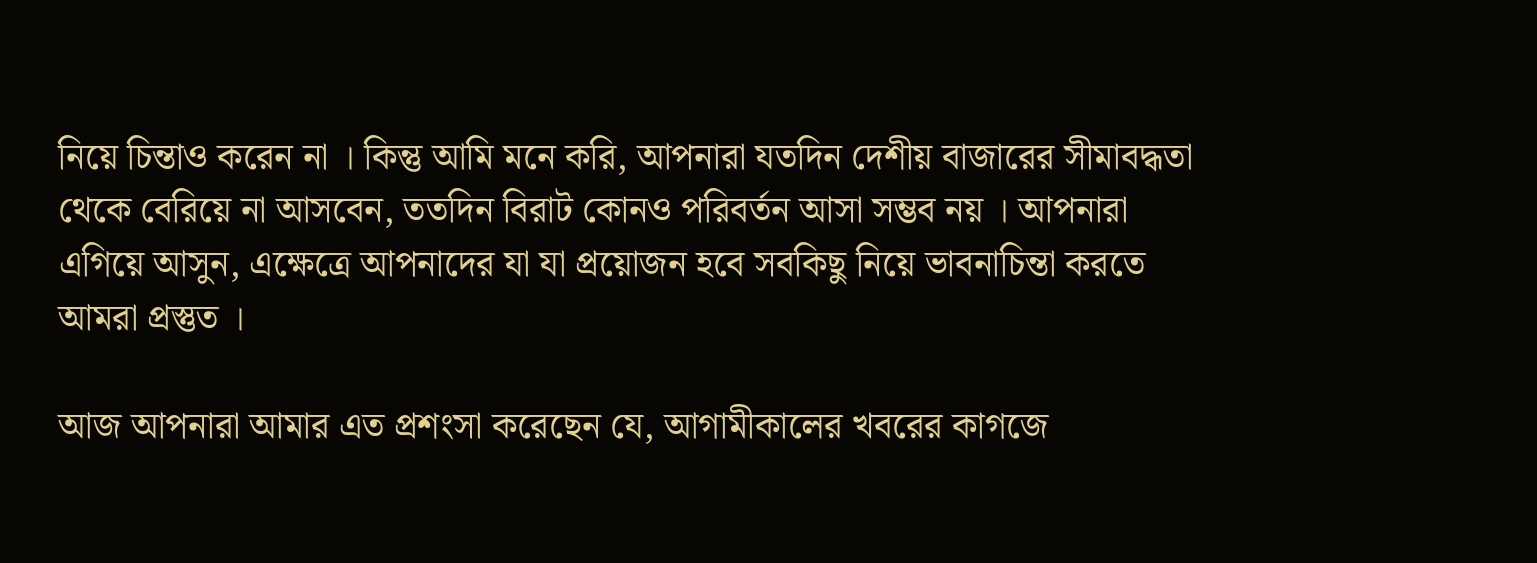নিয়ে চিন্তাও করেন না । কিন্তু আমি মনে করি, আপনারা যতদিন দেশীয় বাজারের সীমাবদ্ধতা থেকে বেরিয়ে না আসবেন, ততদিন বিরাট কোনও পরিবর্তন আসা সম্ভব নয় । আপনারা এগিয়ে আসুন, এক্ষেত্রে আপনাদের যা যা প্রয়োজন হবে সবকিছু নিয়ে ভাবনাচিন্তা করতে আমরা প্রস্তুত ।

আজ আপনারা আমার এত প্রশংসা করেছেন যে, আগামীকালের খবরের কাগজে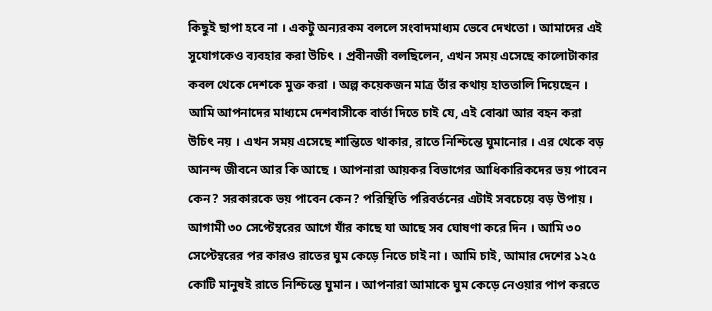কিছুই ছাপা হবে না । একটু অন্যরকম বললে সংবাদমাধ্যম ভেবে দেখতো । আমাদের এই সুযোগকেও ব্যবহার করা উচিৎ । প্রবীনজী বলছিলেন, এখন সময় এসেছে কালোটাকার কবল থেকে দেশকে মুক্ত করা । অল্প কয়েকজন মাত্র তাঁর কথায় হাততালি দিয়েছেন । আমি আপনাদের মাধ্যমে দেশবাসীকে বার্তা দিতে চাই যে, এই বোঝা আর বহন করা উচিৎ নয় । এখন সময় এসেছে শান্তিতে থাকার, রাতে নিশ্চিন্তে ঘুমানোর । এর থেকে বড় আনন্দ জীবনে আর কি আছে । আপনারা আয়কর বিভাগের আধিকারিকদের ভয় পাবেন কেন? সরকারকে ভয় পাবেন কেন? পরিস্থিতি পরিবর্তনের এটাই সবচেয়ে বড় উপায় । আগামী ৩০ সেপ্টেম্বরের আগে যাঁর কাছে যা আছে সব ঘোষণা করে দিন । আমি ৩০ সেপ্টেম্বরের পর কারও রাতের ঘুম কেড়ে নিতে চাই না । আমি চাই, আমার দেশের ১২৫ কোটি মানুষই রাতে নিশ্চিন্তে ঘুমান । আপনারা আমাকে ঘুম কেড়ে নেওয়ার পাপ করতে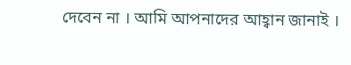দেবেন না । আমি আপনাদের আহ্বান জানাই ।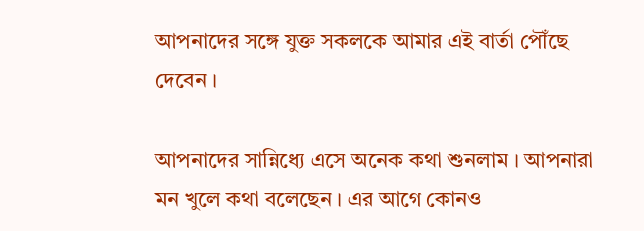আপনাদের সঙ্গে যুক্ত সকলকে আমার এই বার্তা পৌঁছে দেবেন ।

আপনাদের সান্নিধ্যে এসে অনেক কথা শুনলাম । আপনারা মন খুলে কথা বলেছেন । এর আগে কোনও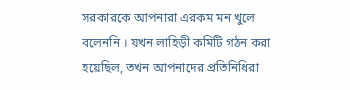সরকারকে আপনারা এরকম মন খুলে বলেননি । যখন লাহিড়ী কমিটি গঠন করা হয়েছিল, তখন আপনাদের প্রতিনিধিরা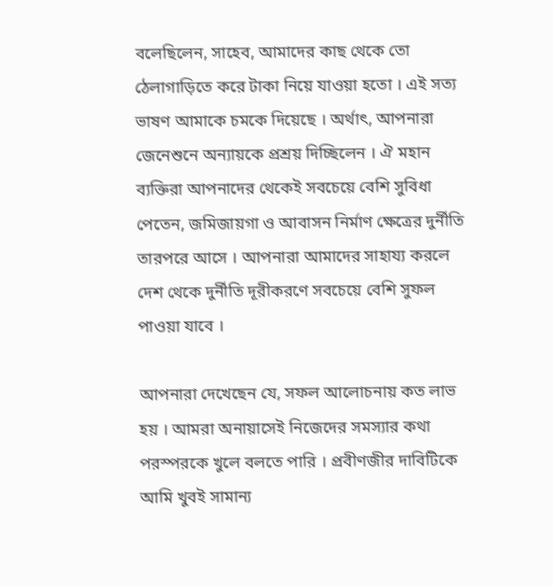বলেছিলেন, সাহেব, আমাদের কাছ থেকে তো ঠেলাগাড়িতে করে টাকা নিয়ে যাওয়া হতো । এই সত্য ভাষণ আমাকে চমকে দিয়েছে । অর্থাৎ, আপনারা জেনেশুনে অন্যায়কে প্রশ্রয় দিচ্ছিলেন । ঐ মহান ব্যক্তিরা আপনাদের থেকেই সবচেয়ে বেশি সুবিধা পেতেন, জমিজায়গা ও আবাসন নির্মাণ ক্ষেত্রের দুর্নীতি তারপরে আসে । আপনারা আমাদের সাহায্য করলে দেশ থেকে দুর্নীতি দূরীকরণে সবচেয়ে বেশি সুফল পাওয়া যাবে ।

আপনারা দেখেছেন যে, সফল আলোচনায় কত লাভ হয় । আমরা অনায়াসেই নিজেদের সমস্যার কথা পরস্পরকে খুলে বলতে পারি । প্রবীণজীর দাবিটিকে আমি খুবই সামান্য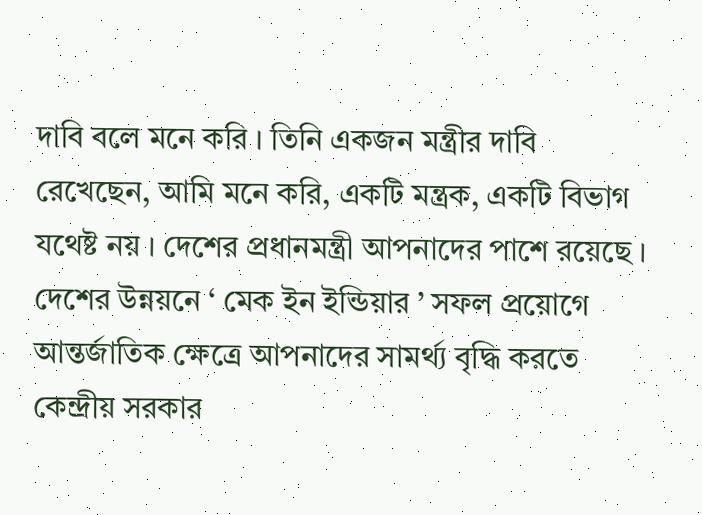দাবি বলে মনে করি । তিনি একজন মন্ত্রীর দাবি রেখেছেন, আমি মনে করি, একটি মন্ত্রক, একটি বিভাগ যথেষ্ট নয় । দেশের প্রধানমন্ত্রী আপনাদের পাশে রয়েছে । দেশের উন্নয়নে ‘ মেক ইন ইন্ডিয়ার ’ সফল প্রয়োগে আন্তর্জাতিক ক্ষেত্রে আপনাদের সামর্থ্য বৃদ্ধি করতে কেন্দ্রীয় সরকার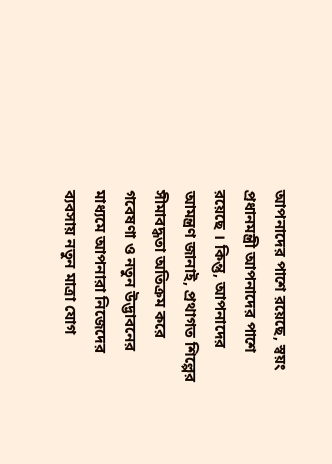আপনাদের পাশে রয়েছে, স্বয়ং প্রধানমন্ত্রী আপনাদের পাশে রয়েছে । কিন্তু, আপনাদের আমন্ত্রণ জানাই, প্রথাগত শিল্পের সীমাবদ্ধতা অতিক্রম করে গবেষণা ও নতুন উদ্ভাবনের মাধ্যমে আপনারা নিজেদের ব্যবসায় নতুন মাত্রা যোগ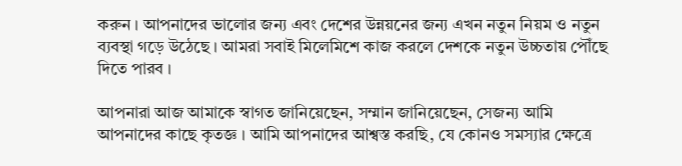করুন । আপনাদের ভালোর জন্য এবং দেশের উন্নয়নের জন্য এখন নতুন নিয়ম ও নতুন ব্যবস্থা গড়ে উঠেছে । আমরা সবাই মিলেমিশে কাজ করলে দেশকে নতুন উচ্চতায় পৌঁছে দিতে পারব ।

আপনারা আজ আমাকে স্বাগত জানিয়েছেন, সম্মান জানিয়েছেন, সেজন্য আমি আপনাদের কাছে কৃতজ্ঞ । আমি আপনাদের আশ্বস্ত করছি, যে কোনও সমস্যার ক্ষেত্রে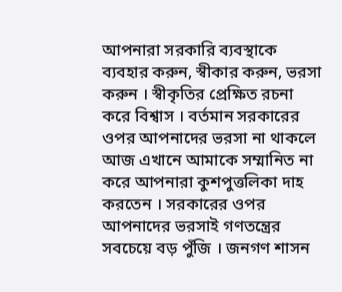আপনারা সরকারি ব্যবস্থাকে ব্যবহার করুন, স্বীকার করুন, ভরসা করুন । স্বীকৃতির প্রেক্ষিত রচনা করে বিশ্বাস । বর্তমান সরকারের ওপর আপনাদের ভরসা না থাকলে আজ এখানে আমাকে সম্মানিত না করে আপনারা কুশপুত্তলিকা দাহ করতেন । সরকারের ওপর আপনাদের ভরসাই গণতন্ত্রের সবচেয়ে বড় পুঁজি । জনগণ শাসন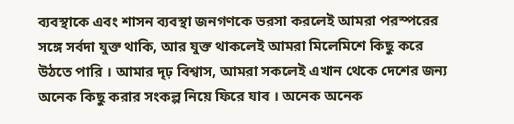ব্যবস্থাকে এবং শাসন ব্যবস্থা জনগণকে ভরসা করলেই আমরা পরস্পরের সঙ্গে সর্বদা যুক্ত থাকি, আর যুক্ত থাকলেই আমরা মিলেমিশে কিছু করে উঠতে পারি । আমার দৃঢ় বিশ্বাস, আমরা সকলেই এখান থেকে দেশের জন্য অনেক কিছু করার সংকল্প নিয়ে ফিরে যাব । অনেক অনেক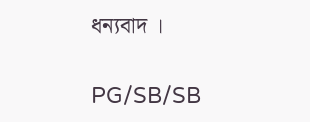ধন্যবাদ ।

PG/SB/SB